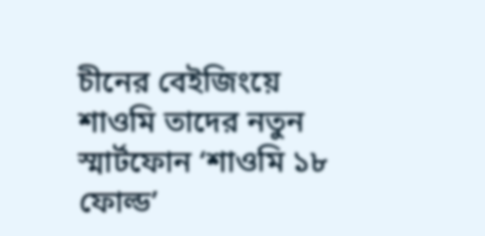চীনের বেইজিংয়ে শাওমি তাদের নতুন স্মার্টফোন ‘শাওমি ১৮ ফোল্ড’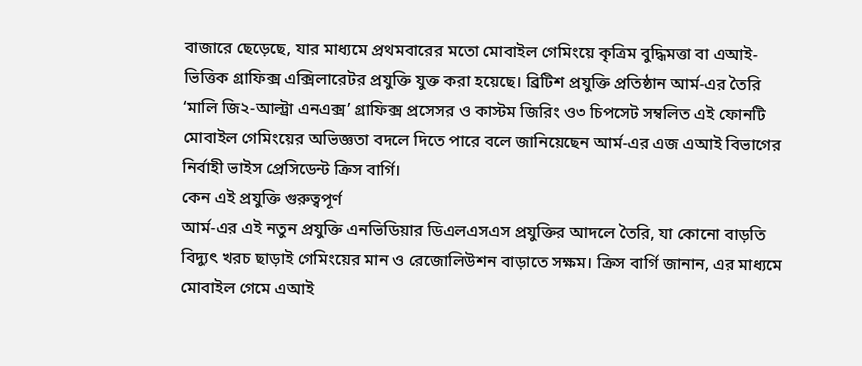বাজারে ছেড়েছে, যার মাধ্যমে প্রথমবারের মতো মোবাইল গেমিংয়ে কৃত্রিম বুদ্ধিমত্তা বা এআই-ভিত্তিক গ্রাফিক্স এক্সিলারেটর প্রযুক্তি যুক্ত করা হয়েছে। ব্রিটিশ প্রযুক্তি প্রতিষ্ঠান আর্ম-এর তৈরি ‘মালি জি২-আল্ট্রা এনএক্স’ গ্রাফিক্স প্রসেসর ও কাস্টম জিরিং ও৩ চিপসেট সম্বলিত এই ফোনটি মোবাইল গেমিংয়ের অভিজ্ঞতা বদলে দিতে পারে বলে জানিয়েছেন আর্ম-এর এজ এআই বিভাগের নির্বাহী ভাইস প্রেসিডেন্ট ক্রিস বার্গি।
কেন এই প্রযুক্তি গুরুত্বপূর্ণ
আর্ম-এর এই নতুন প্রযুক্তি এনভিডিয়ার ডিএলএসএস প্রযুক্তির আদলে তৈরি, যা কোনো বাড়তি বিদ্যুৎ খরচ ছাড়াই গেমিংয়ের মান ও রেজোলিউশন বাড়াতে সক্ষম। ক্রিস বার্গি জানান, এর মাধ্যমে মোবাইল গেমে এআই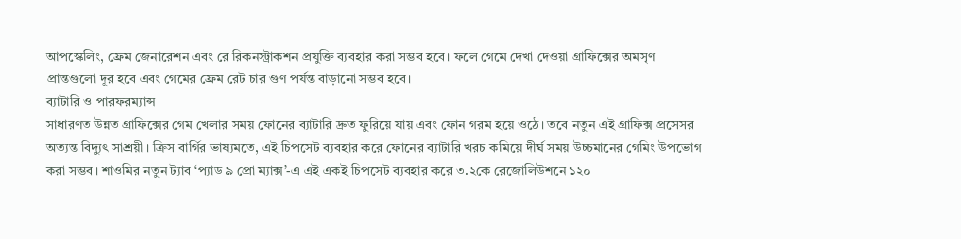আপস্কেলিং, ফ্রেম জেনারেশন এবং রে রিকনস্ট্রাকশন প্রযুক্তি ব্যবহার করা সম্ভব হবে। ফলে গেমে দেখা দেওয়া গ্রাফিক্সের অমসৃণ প্রান্তগুলো দূর হবে এবং গেমের ফ্রেম রেট চার গুণ পর্যন্ত বাড়ানো সম্ভব হবে।
ব্যাটারি ও পারফরম্যান্স
সাধারণত উন্নত গ্রাফিক্সের গেম খেলার সময় ফোনের ব্যাটারি দ্রুত ফুরিয়ে যায় এবং ফোন গরম হয়ে ওঠে। তবে নতুন এই গ্রাফিক্স প্রসেসর অত্যন্ত বিদ্যুৎ সাশ্রয়ী। ক্রিস বার্গির ভাষ্যমতে, এই চিপসেট ব্যবহার করে ফোনের ব্যাটারি খরচ কমিয়ে দীর্ঘ সময় উচ্চমানের গেমিং উপভোগ করা সম্ভব। শাওমির নতুন ট্যাব ‘প্যাড ৯ প্রো ম্যাক্স’-এ এই একই চিপসেট ব্যবহার করে ৩.২কে রেজোলিউশনে ১২০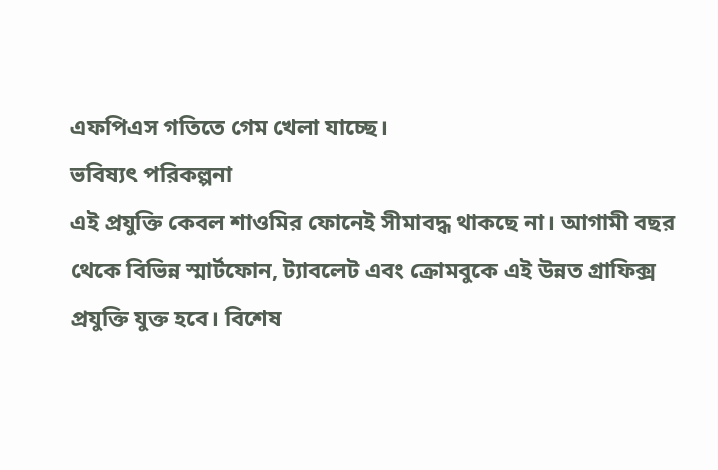এফপিএস গতিতে গেম খেলা যাচ্ছে।
ভবিষ্যৎ পরিকল্পনা
এই প্রযুক্তি কেবল শাওমির ফোনেই সীমাবদ্ধ থাকছে না। আগামী বছর থেকে বিভিন্ন স্মার্টফোন, ট্যাবলেট এবং ক্রোমবুকে এই উন্নত গ্রাফিক্স প্রযুক্তি যুক্ত হবে। বিশেষ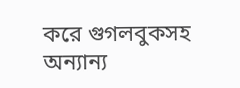করে গুগলবুকসহ অন্যান্য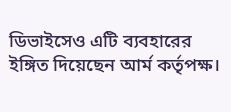ডিভাইসেও এটি ব্যবহারের ইঙ্গিত দিয়েছেন আর্ম কর্তৃপক্ষ।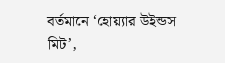বর্তমানে ‘হোয়্যার উইন্ডস মিট’,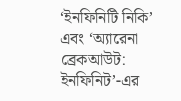‘ইনফিনিটি নিকি’ এবং ‘অ্যারেনা ব্রেকআউট: ইনফিনিট’-এর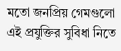মতো জনপ্রিয় গেমগুলো এই প্রযুক্তির সুবিধা নিতে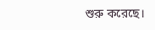শুরু করেছে।